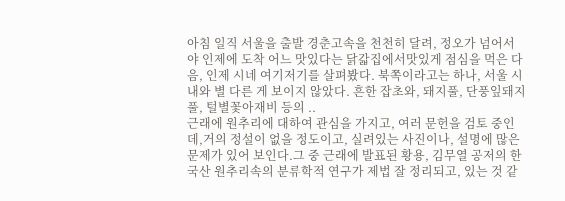아침 일직 서울을 출발 경춘고속을 천천히 달려, 정오가 넘어서야 인제에 도착 어느 맛있다는 닭갋집에서맛있게 점심을 먹은 다음, 인제 시네 여기저기를 살펴봤다. 북쪽이라고는 하나, 서울 시내와 별 다른 게 보이지 않았다. 흔한 잡초와, 돼지풀, 단풍잎돼지풀, 털별꽃아재비 등의 ..
근래에 원추리에 대하여 관심을 가지고, 여러 문헌을 검토 중인데,거의 정설이 없을 정도이고, 실려있는 사진이나, 설명에 많은 문제가 있어 보인다.그 중 근래에 발표된 황용, 김무열 공저의 한국산 원추리속의 분류학적 연구가 제법 잘 정리되고, 있는 것 같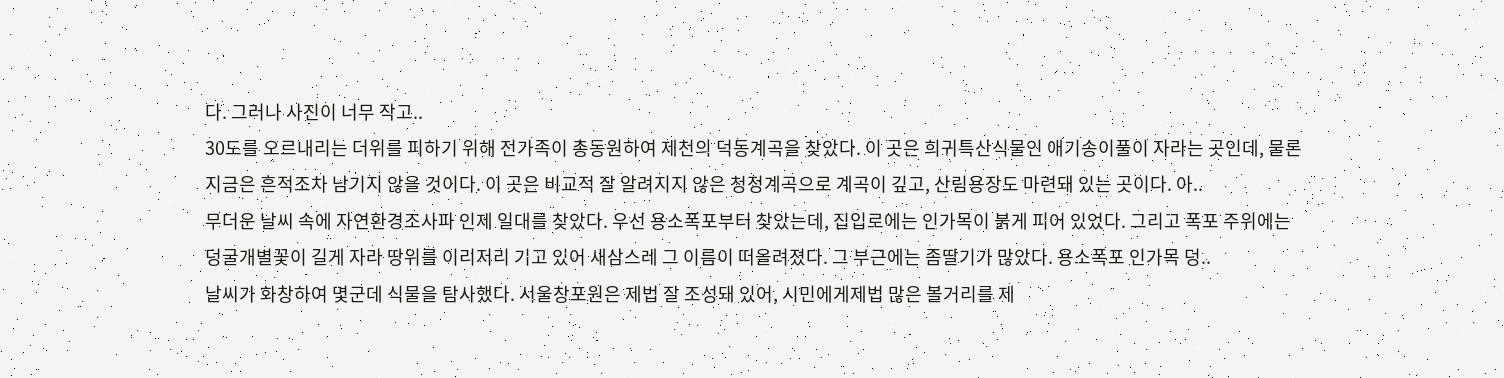다. 그러나 사진이 너무 작고..
30도를 오르내리는 더위를 피하기 위해 전가족이 총동원하여 제천의 덕동계곡을 찾았다. 이 곳은 희귀특산식물인 애기송이풀이 자라는 곳인데, 물론 지금은 흔적조차 남기지 않을 것이다. 이 곳은 비교적 잘 알려지지 않은 청정계곡으로 계곡이 깊고, 산림용장도 마련돼 있는 곳이다. 아..
무더운 날씨 속에 자연환경조사파 인제 일대를 찾았다. 우선 용소폭포부터 찾았는데, 집입로에는 인가목이 붉게 피어 있었다. 그리고 폭포 주위에는 덩굴개별꽃이 길게 자라 땅위를 이리저리 기고 있어 새삼스레 그 이름이 떠올려졌다. 그 부근에는 좀딸기가 많았다. 용소폭포 인가목 덩..
날씨가 화창하여 몇군데 식물을 탐사했다. 서울창포원은 제법 잘 조성돼 있어, 시민에게제법 많은 볼거리를 제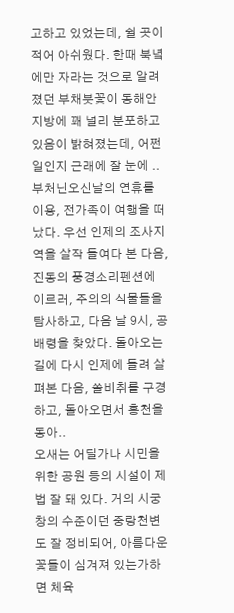고하고 있었는데, 쉴 곳이 적어 아쉬웠다. 한때 북녘에만 자라는 것으로 알려졌던 부채붓꽃이 동해안지방에 꽤 널리 분포하고 있음이 밝혀졌는데, 어쩐일인지 근래에 잘 눈에 ..
부처닌오신날의 연휴를 이용, 전가족이 여행을 떠났다. 우선 인제의 조사지역을 살작 들여다 본 다음, 진동의 풍경소리펜션에 이르러, 주의의 식물들을 탐사하고, 다음 날 9시, 공배령을 찾았다. 돌아오는 길에 다시 인제에 들려 살펴본 다음, 쏠비취를 구경하고, 돌아오면서 홍천을 동아..
오새는 어딜가나 시민을 위한 공원 등의 시설이 제법 잘 돼 있다. 거의 시궁창의 수준이던 중랑천변도 잘 정비되어, 아름다운 꽃들이 심겨져 있는가하면 체육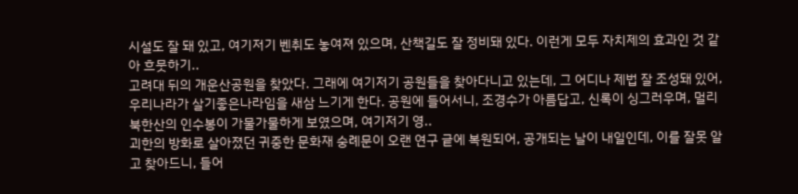시설도 잘 돼 있고, 여기저기 벤취도 놓여져 있으며, 산책길도 잘 정비돼 있다. 이런게 모두 자치제의 효과인 것 같아 흐뭇하기..
고려대 뒤의 개운산공원을 찾았다. 그래에 여기저기 공원들을 찾아다니고 있는데, 그 어디나 제법 잘 조성돼 있어, 우리나라가 살기좋은나라임을 새삼 느기게 한다. 공원에 들어서니, 조경수가 아름답고, 신록이 싱그러우며, 멀리 북한산의 인수봉이 가물가물하게 보였으며, 여기저기 영..
괴한의 방화로 살아졌던 귀중한 문화재 숭례문이 오랜 연구 긑에 복원되어, 공개되는 날이 내일인데, 이를 잘못 알고 찾아드니, 들어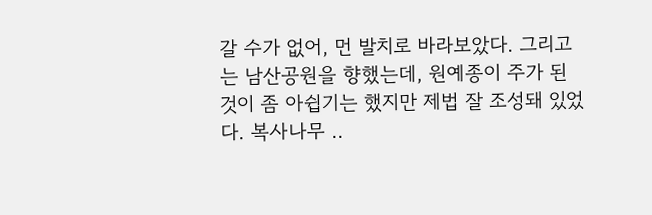갈 수가 없어, 먼 발치로 바라보았다. 그리고는 남산공원을 향했는데, 원예종이 주가 된 것이 좀 아쉽기는 했지만 제법 잘 조성돼 있었다. 복사나무 ..